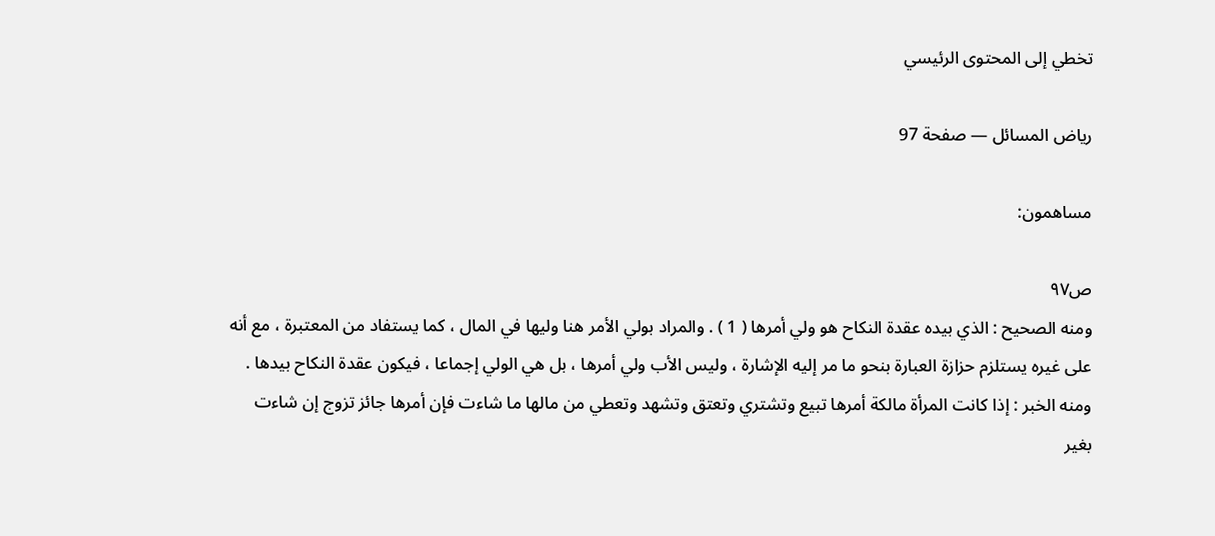تخطي إلى المحتوى الرئيسي

رياض المسائل — صفحة 97

مساهمون:

ص٩٧
ومنه الصحيح : الذي بيده عقدة النكاح هو ولي أمرها ( 1 ) . والمراد بولي الأمر هنا وليها في المال ، كما يستفاد من المعتبرة ، مع أنه على غيره يستلزم حزازة العبارة بنحو ما مر إليه الإشارة ، وليس الأب ولي أمرها ، بل هي الولي إجماعا ، فيكون عقدة النكاح بيدها . ومنه الخبر : إذا كانت المرأة مالكة أمرها تبيع وتشتري وتعتق وتشهد وتعطي من مالها ما شاءت فإن أمرها جائز تزوج إن شاءت بغير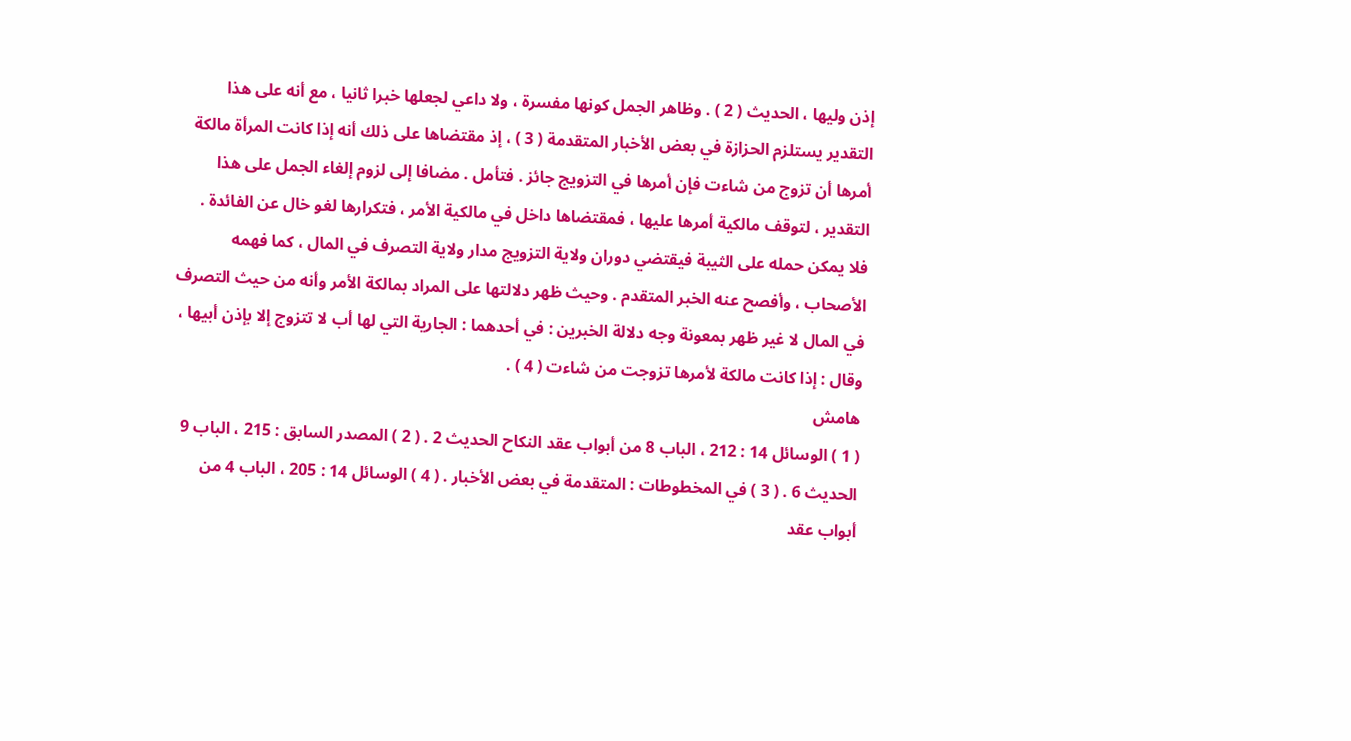إذن وليها ، الحديث ( 2 ) . وظاهر الجمل كونها مفسرة ، ولا داعي لجعلها خبرا ثانيا ، مع أنه على هذا التقدير يستلزم الحزازة في بعض الأخبار المتقدمة ( 3 ) ، إذ مقتضاها على ذلك أنه إذا كانت المرأة مالكة أمرها أن تزوج من شاءت فإن أمرها في التزويج جائز . فتأمل . مضافا إلى لزوم إلغاء الجمل على هذا التقدير ، لتوقف مالكية أمرها عليها ، فمقتضاها داخل في مالكية الأمر ، فتكرارها لغو خال عن الفائدة . فلا يمكن حمله على الثيبة فيقتضي دوران ولاية التزويج مدار ولاية التصرف في المال ، كما فهمه الأصحاب ، وأفصح عنه الخبر المتقدم . وحيث ظهر دلالتها على المراد بمالكة الأمر وأنه من حيث التصرف في المال لا غير ظهر بمعونة وجه دلالة الخبرين : في أحدهما : الجارية التي لها أب لا تتزوج إلا بإذن أبيها ، وقال : إذا كانت مالكة لأمرها تزوجت من شاءت ( 4 ) .
هامش
( 1 ) الوسائل 14 : 212 ، الباب 8 من أبواب عقد النكاح الحديث 2 . ( 2 ) المصدر السابق : 215 ، الباب 9 الحديث 6 . ( 3 ) في المخطوطات : المتقدمة في بعض الأخبار . ( 4 ) الوسائل 14 : 205 ، الباب 4 من أبواب عقد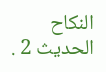النكاح الحديث 2 .